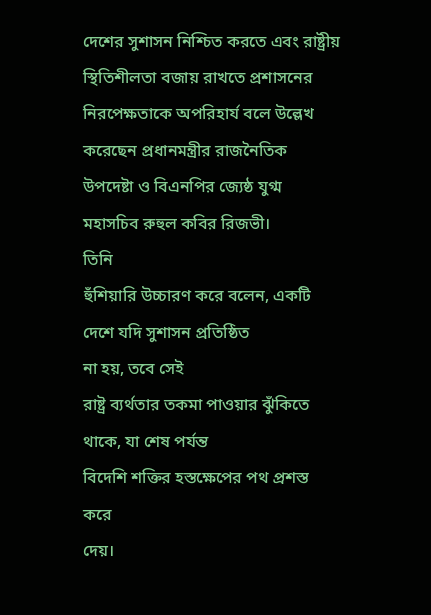দেশের সুশাসন নিশ্চিত করতে এবং রাষ্ট্রীয় স্থিতিশীলতা বজায় রাখতে প্রশাসনের নিরপেক্ষতাকে অপরিহার্য বলে উল্লেখ করেছেন প্রধানমন্ত্রীর রাজনৈতিক উপদেষ্টা ও বিএনপির জ্যেষ্ঠ যুগ্ম মহাসচিব রুহুল কবির রিজভী।
তিনি
হুঁশিয়ারি উচ্চারণ করে বলেন, একটি
দেশে যদি সুশাসন প্রতিষ্ঠিত
না হয়, তবে সেই
রাষ্ট্র ব্যর্থতার তকমা পাওয়ার ঝুঁকিতে
থাকে, যা শেষ পর্যন্ত
বিদেশি শক্তির হস্তক্ষেপের পথ প্রশস্ত করে
দেয়।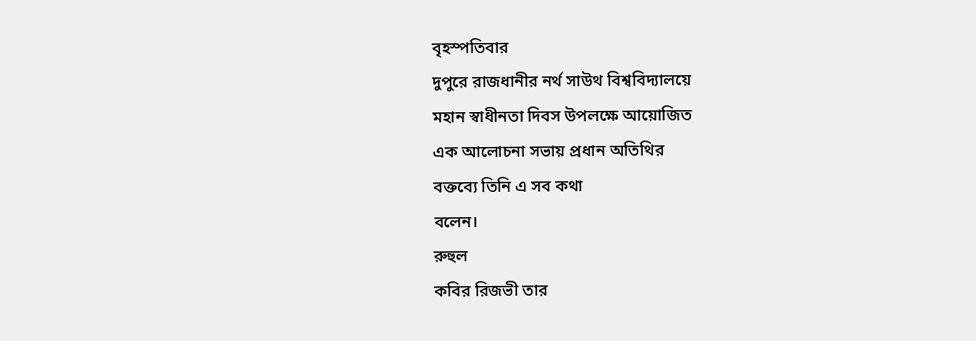বৃহস্পতিবার
দুপুরে রাজধানীর নর্থ সাউথ বিশ্ববিদ্যালয়ে
মহান স্বাধীনতা দিবস উপলক্ষে আয়োজিত
এক আলোচনা সভায় প্রধান অতিথির
বক্তব্যে তিনি এ সব কথা
বলেন।
রুহুল
কবির রিজভী তার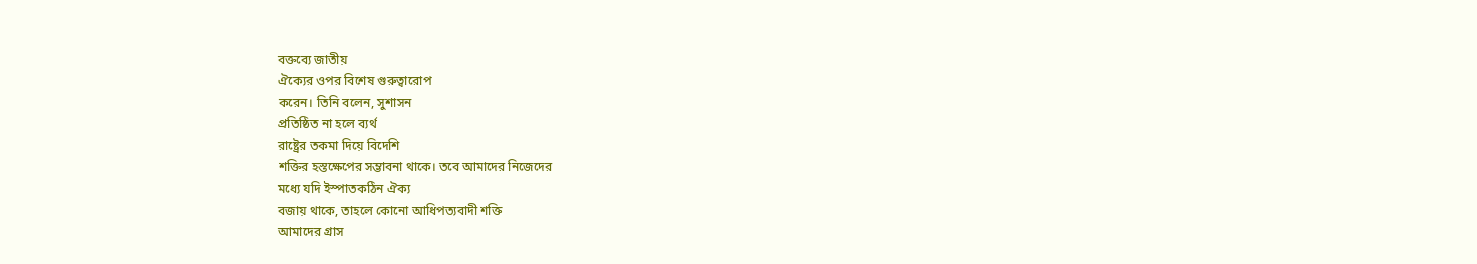বক্তব্যে জাতীয়
ঐক্যের ওপর বিশেষ গুরুত্বারোপ
করেন। তিনি বলেন, সুশাসন
প্রতিষ্ঠিত না হলে ব্যর্থ
রাষ্ট্রের তকমা দিয়ে বিদেশি
শক্তির হস্তক্ষেপের সম্ভাবনা থাকে। তবে আমাদের নিজেদের
মধ্যে যদি ইস্পাতকঠিন ঐক্য
বজায় থাকে, তাহলে কোনো আধিপত্যবাদী শক্তি
আমাদের গ্রাস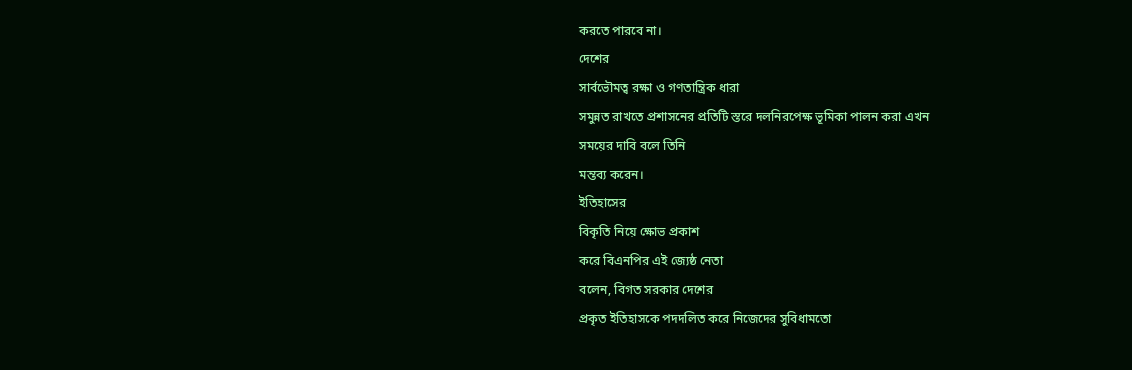করতে পারবে না।
দেশের
সার্বভৌমত্ব রক্ষা ও গণতান্ত্রিক ধারা
সমুন্নত রাখতে প্রশাসনের প্রতিটি স্তরে দলনিরপেক্ষ ভূমিকা পালন করা এখন
সময়ের দাবি বলে তিনি
মন্তব্য করেন।
ইতিহাসের
বিকৃতি নিয়ে ক্ষোভ প্রকাশ
করে বিএনপির এই জ্যেষ্ঠ নেতা
বলেন, বিগত সরকার দেশের
প্রকৃত ইতিহাসকে পদদলিত করে নিজেদের সুবিধামতো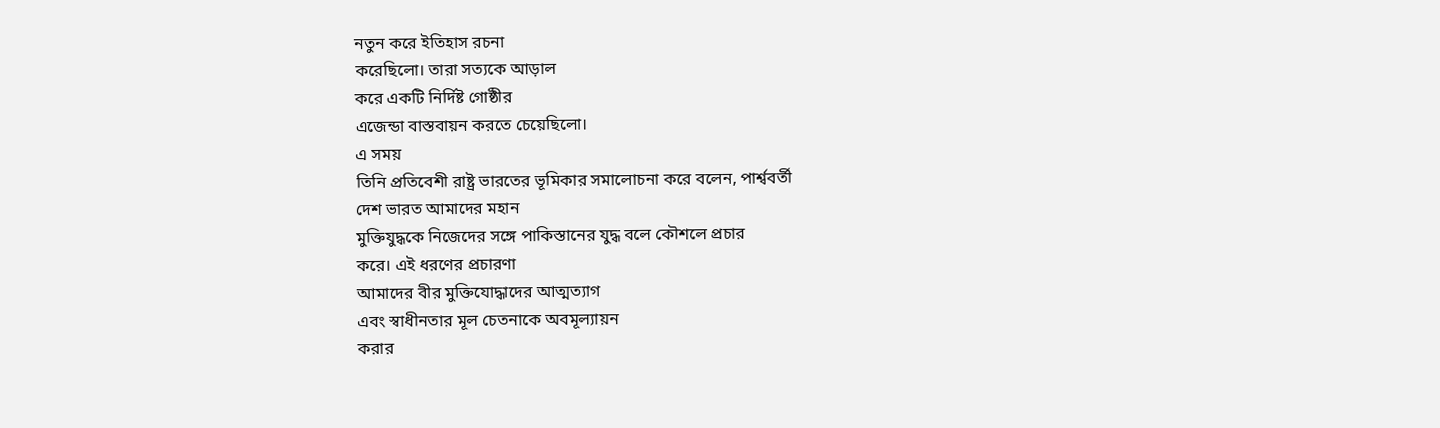নতুন করে ইতিহাস রচনা
করেছিলো। তারা সত্যকে আড়াল
করে একটি নির্দিষ্ট গোষ্ঠীর
এজেন্ডা বাস্তবায়ন করতে চেয়েছিলো।
এ সময়
তিনি প্রতিবেশী রাষ্ট্র ভারতের ভূমিকার সমালোচনা করে বলেন, পার্শ্ববর্তী
দেশ ভারত আমাদের মহান
মুক্তিযুদ্ধকে নিজেদের সঙ্গে পাকিস্তানের যুদ্ধ বলে কৌশলে প্রচার
করে। এই ধরণের প্রচারণা
আমাদের বীর মুক্তিযোদ্ধাদের আত্মত্যাগ
এবং স্বাধীনতার মূল চেতনাকে অবমূল্যায়ন
করার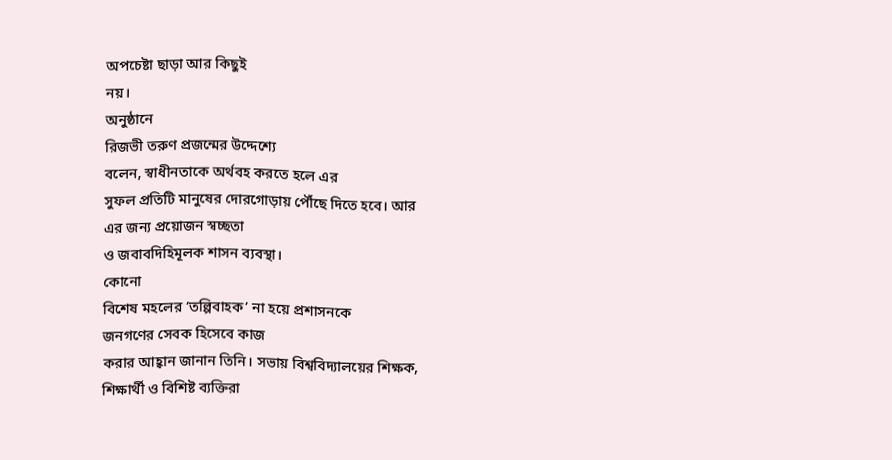অপচেষ্টা ছাড়া আর কিছুই
নয়।
অনুষ্ঠানে
রিজভী তরুণ প্রজন্মের উদ্দেশ্যে
বলেন, স্বাধীনতাকে অর্থবহ করতে হলে এর
সুফল প্রতিটি মানুষের দোরগোড়ায় পৌঁছে দিতে হবে। আর
এর জন্য প্রয়োজন স্বচ্ছতা
ও জবাবদিহিমূলক শাসন ব্যবস্থা।
কোনো
বিশেষ মহলের ‘তল্পিবাহক’ না হয়ে প্রশাসনকে
জনগণের সেবক হিসেবে কাজ
করার আহ্বান জানান তিনি। সভায় বিশ্ববিদ্যালয়ের শিক্ষক,
শিক্ষার্থী ও বিশিষ্ট ব্যক্তিরা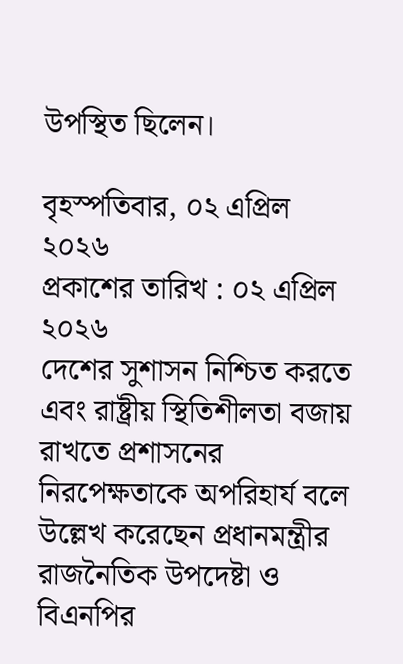উপস্থিত ছিলেন।

বৃহস্পতিবার, ০২ এপ্রিল ২০২৬
প্রকাশের তারিখ : ০২ এপ্রিল ২০২৬
দেশের সুশাসন নিশ্চিত করতে এবং রাষ্ট্রীয় স্থিতিশীলতা বজায় রাখতে প্রশাসনের নিরপেক্ষতাকে অপরিহার্য বলে উল্লেখ করেছেন প্রধানমন্ত্রীর রাজনৈতিক উপদেষ্টা ও বিএনপির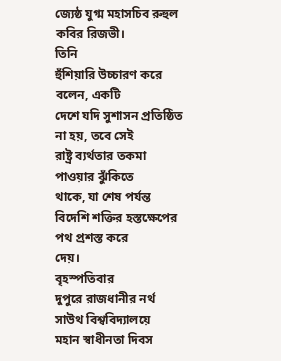জ্যেষ্ঠ যুগ্ম মহাসচিব রুহুল কবির রিজভী।
তিনি
হুঁশিয়ারি উচ্চারণ করে বলেন, একটি
দেশে যদি সুশাসন প্রতিষ্ঠিত
না হয়, তবে সেই
রাষ্ট্র ব্যর্থতার তকমা পাওয়ার ঝুঁকিতে
থাকে, যা শেষ পর্যন্ত
বিদেশি শক্তির হস্তক্ষেপের পথ প্রশস্ত করে
দেয়।
বৃহস্পতিবার
দুপুরে রাজধানীর নর্থ সাউথ বিশ্ববিদ্যালয়ে
মহান স্বাধীনতা দিবস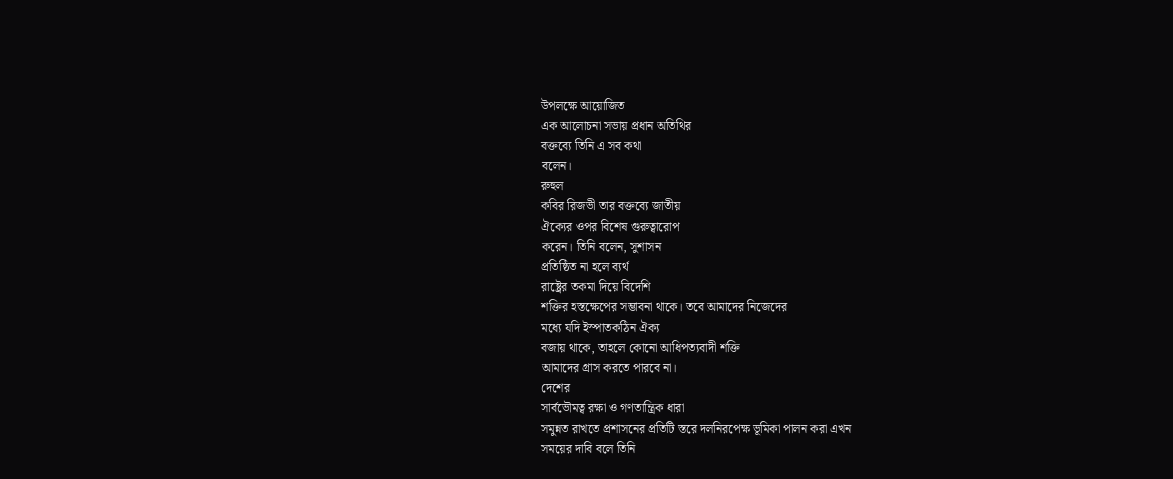উপলক্ষে আয়োজিত
এক আলোচনা সভায় প্রধান অতিথির
বক্তব্যে তিনি এ সব কথা
বলেন।
রুহুল
কবির রিজভী তার বক্তব্যে জাতীয়
ঐক্যের ওপর বিশেষ গুরুত্বারোপ
করেন। তিনি বলেন, সুশাসন
প্রতিষ্ঠিত না হলে ব্যর্থ
রাষ্ট্রের তকমা দিয়ে বিদেশি
শক্তির হস্তক্ষেপের সম্ভাবনা থাকে। তবে আমাদের নিজেদের
মধ্যে যদি ইস্পাতকঠিন ঐক্য
বজায় থাকে, তাহলে কোনো আধিপত্যবাদী শক্তি
আমাদের গ্রাস করতে পারবে না।
দেশের
সার্বভৌমত্ব রক্ষা ও গণতান্ত্রিক ধারা
সমুন্নত রাখতে প্রশাসনের প্রতিটি স্তরে দলনিরপেক্ষ ভূমিকা পালন করা এখন
সময়ের দাবি বলে তিনি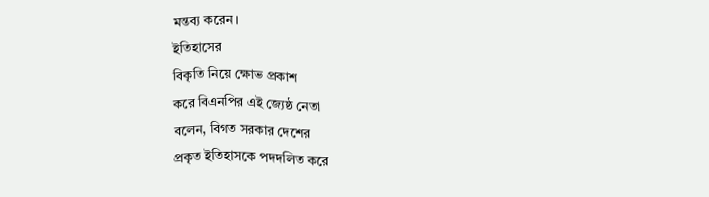মন্তব্য করেন।
ইতিহাসের
বিকৃতি নিয়ে ক্ষোভ প্রকাশ
করে বিএনপির এই জ্যেষ্ঠ নেতা
বলেন, বিগত সরকার দেশের
প্রকৃত ইতিহাসকে পদদলিত করে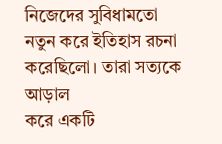নিজেদের সুবিধামতো
নতুন করে ইতিহাস রচনা
করেছিলো। তারা সত্যকে আড়াল
করে একটি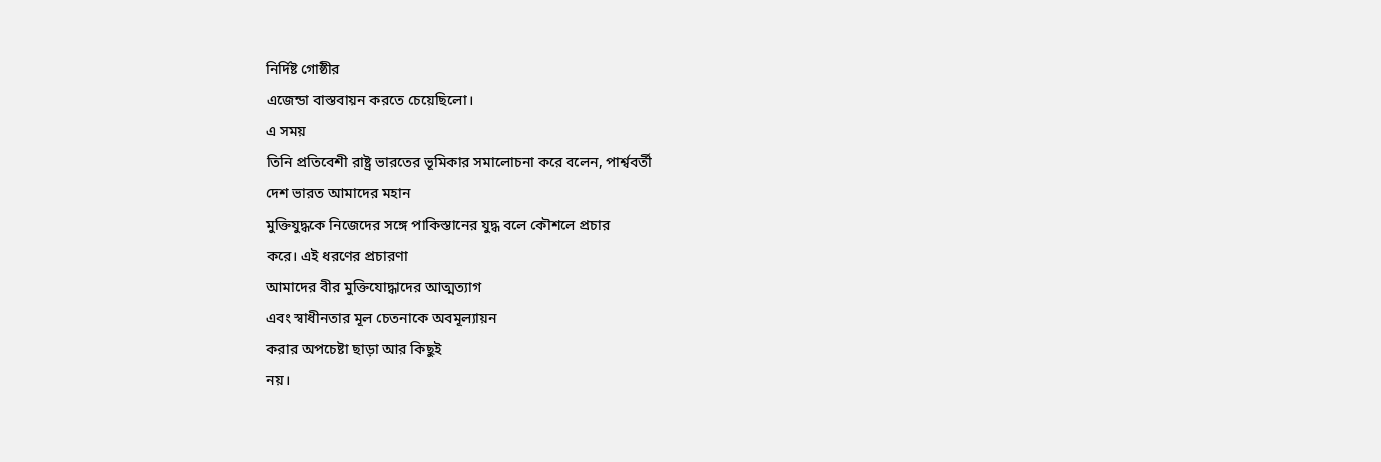নির্দিষ্ট গোষ্ঠীর
এজেন্ডা বাস্তবায়ন করতে চেয়েছিলো।
এ সময়
তিনি প্রতিবেশী রাষ্ট্র ভারতের ভূমিকার সমালোচনা করে বলেন, পার্শ্ববর্তী
দেশ ভারত আমাদের মহান
মুক্তিযুদ্ধকে নিজেদের সঙ্গে পাকিস্তানের যুদ্ধ বলে কৌশলে প্রচার
করে। এই ধরণের প্রচারণা
আমাদের বীর মুক্তিযোদ্ধাদের আত্মত্যাগ
এবং স্বাধীনতার মূল চেতনাকে অবমূল্যায়ন
করার অপচেষ্টা ছাড়া আর কিছুই
নয়।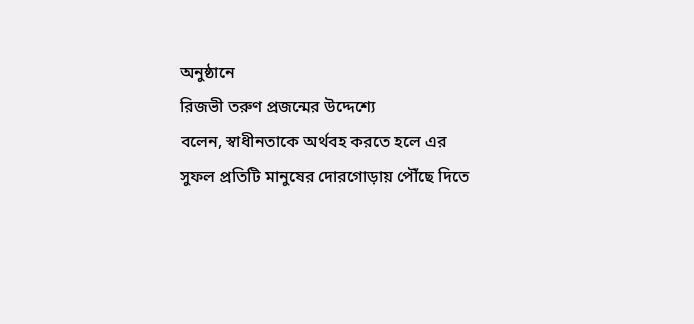অনুষ্ঠানে
রিজভী তরুণ প্রজন্মের উদ্দেশ্যে
বলেন, স্বাধীনতাকে অর্থবহ করতে হলে এর
সুফল প্রতিটি মানুষের দোরগোড়ায় পৌঁছে দিতে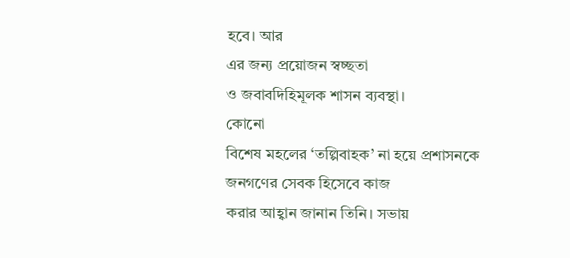হবে। আর
এর জন্য প্রয়োজন স্বচ্ছতা
ও জবাবদিহিমূলক শাসন ব্যবস্থা।
কোনো
বিশেষ মহলের ‘তল্পিবাহক’ না হয়ে প্রশাসনকে
জনগণের সেবক হিসেবে কাজ
করার আহ্বান জানান তিনি। সভায়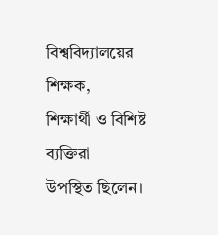বিশ্ববিদ্যালয়ের শিক্ষক,
শিক্ষার্থী ও বিশিষ্ট ব্যক্তিরা
উপস্থিত ছিলেন।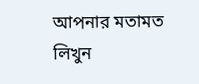আপনার মতামত লিখুন